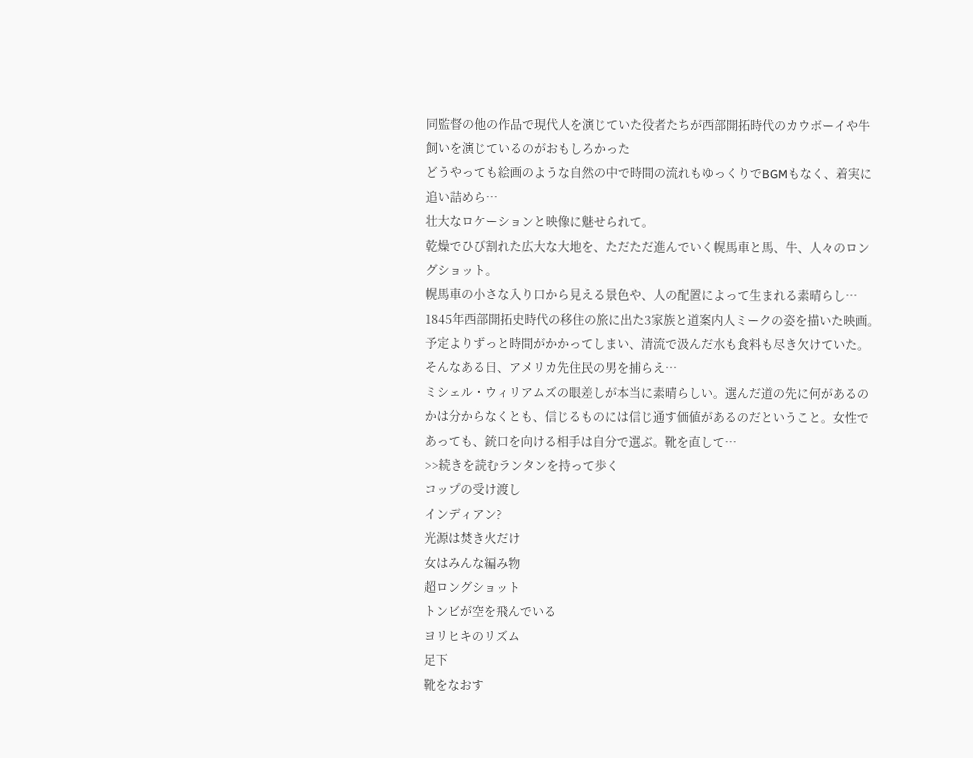同監督の他の作品で現代人を演じていた役者たちが西部開拓時代のカウボーイや牛飼いを演じているのがおもしろかった
どうやっても絵画のような自然の中で時間の流れもゆっくりでBGMもなく、着実に追い詰めら…
壮大なロケーションと映像に魅せられて。
乾燥でひび割れた広大な大地を、ただただ進んでいく幌馬車と馬、牛、人々のロングショット。
幌馬車の小さな入り口から見える景色や、人の配置によって生まれる素晴らし…
1845年西部開拓史時代の移住の旅に出た3家族と道案内人ミークの姿を描いた映画。
予定よりずっと時間がかかってしまい、清流で汲んだ水も食料も尽き欠けていた。
そんなある日、アメリカ先住民の男を捕らえ…
ミシェル・ウィリアムズの眼差しが本当に素晴らしい。選んだ道の先に何があるのかは分からなくとも、信じるものには信じ通す価値があるのだということ。女性であっても、銃口を向ける相手は自分で選ぶ。靴を直して…
>>続きを読むランタンを持って歩く
コップの受け渡し
インディアン?
光源は焚き火だけ
女はみんな編み物
超ロングショット
トンビが空を飛んでいる
ヨリヒキのリズム
足下
靴をなおす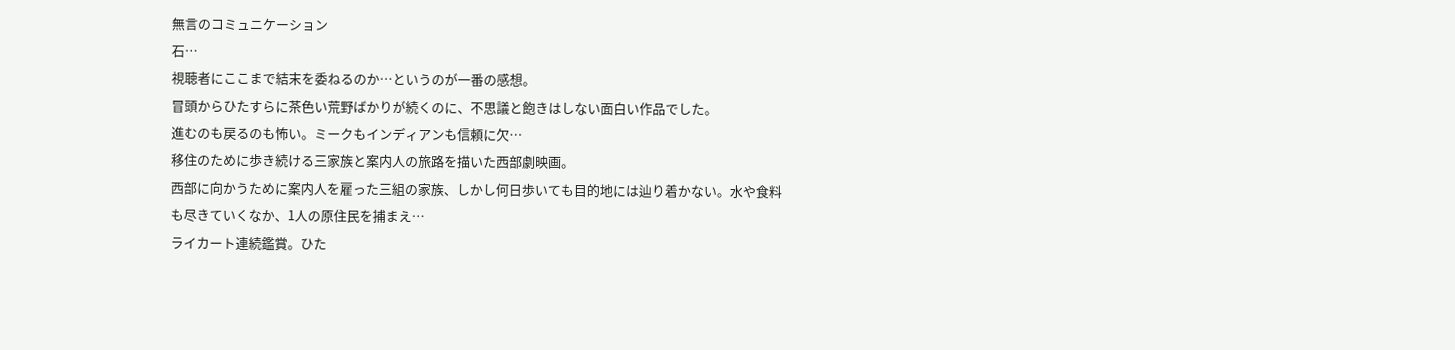無言のコミュニケーション
石…
視聴者にここまで結末を委ねるのか…というのが一番の感想。
冒頭からひたすらに茶色い荒野ばかりが続くのに、不思議と飽きはしない面白い作品でした。
進むのも戻るのも怖い。ミークもインディアンも信頼に欠…
移住のために歩き続ける三家族と案内人の旅路を描いた西部劇映画。
西部に向かうために案内人を雇った三組の家族、しかし何日歩いても目的地には辿り着かない。水や食料も尽きていくなか、1人の原住民を捕まえ…
ライカート連続鑑賞。ひた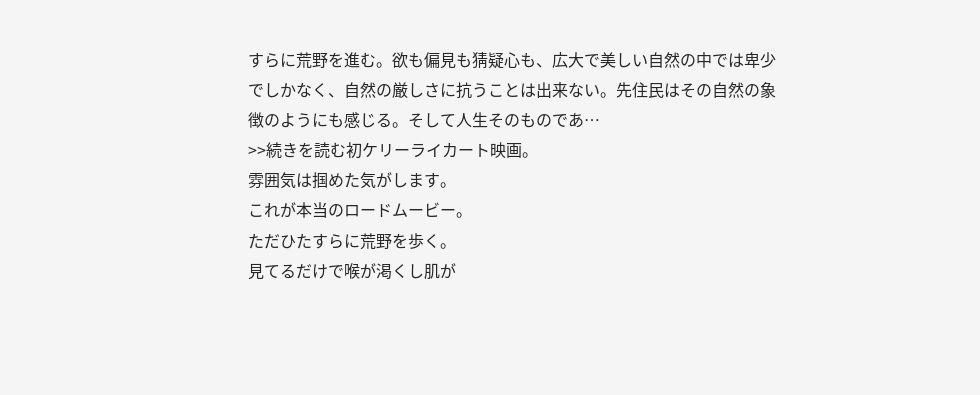すらに荒野を進む。欲も偏見も猜疑心も、広大で美しい自然の中では卑少でしかなく、自然の厳しさに抗うことは出来ない。先住民はその自然の象徴のようにも感じる。そして人生そのものであ…
>>続きを読む初ケリーライカート映画。
雰囲気は掴めた気がします。
これが本当のロードムービー。
ただひたすらに荒野を歩く。
見てるだけで喉が渇くし肌が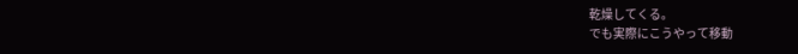乾燥してくる。
でも実際にこうやって移動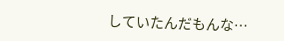していたんだもんな…